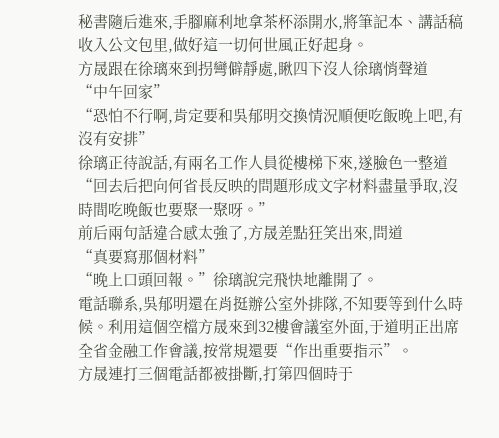秘書隨后進來,手腳麻利地拿茶杯添開水,將筆記本、講話稿收入公文包里,做好這一切何世風正好起身。
方晟跟在徐璃來到拐彎僻靜處,瞅四下沒人徐璃悄聲道
“中午回家”
“恐怕不行啊,肯定要和吳郁明交換情況順便吃飯晚上吧,有沒有安排”
徐璃正待說話,有兩名工作人員從樓梯下來,遂臉色一整道“回去后把向何省長反映的問題形成文字材料盡量爭取,沒時間吃晚飯也要聚一聚呀。”
前后兩句話違合感太強了,方晟差點狂笑出來,問道
“真要寫那個材料”
“晚上口頭回報。”徐璃說完飛快地離開了。
電話聯系,吳郁明還在肖挺辦公室外排隊,不知要等到什么時候。利用這個空檔方晟來到32樓會議室外面,于道明正出席全省金融工作會議,按常規還要“作出重要指示”。
方晟連打三個電話都被掛斷,打第四個時于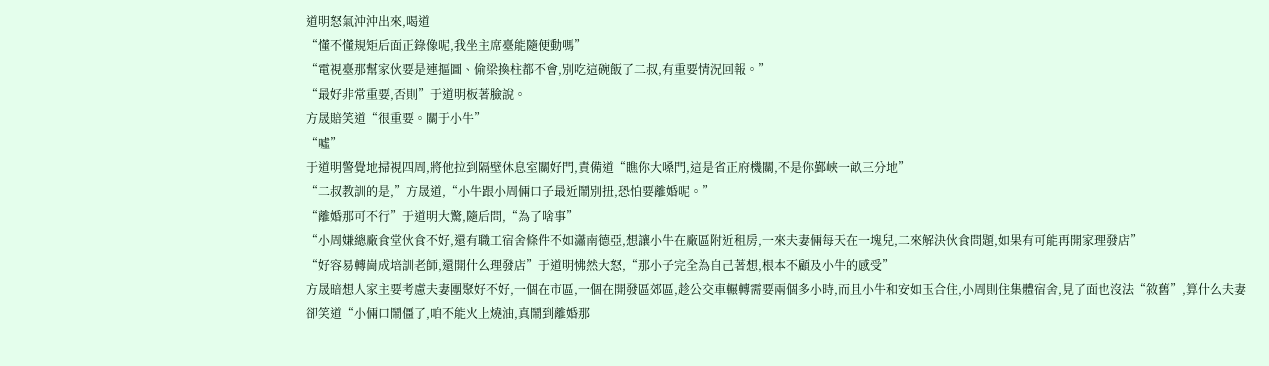道明怒氣沖沖出來,喝道
“懂不懂規矩后面正錄像呢,我坐主席臺能隨便動嗎”
“電視臺那幫家伙要是連摳圖、偷梁換柱都不會,別吃這碗飯了二叔,有重要情況回報。”
“最好非常重要,否則”于道明板著臉說。
方晟賠笑道“很重要。關于小牛”
“噓”
于道明警覺地掃視四周,將他拉到隔壁休息室關好門,責備道“瞧你大嗓門,這是省正府機關,不是你鄞峽一畝三分地”
“二叔教訓的是,”方晟道,“小牛跟小周倆口子最近鬧別扭,恐怕要離婚呢。”
“離婚那可不行”于道明大驚,隨后問,“為了啥事”
“小周嫌總廠食堂伙食不好,還有職工宿舍條件不如瀟南德亞,想讓小牛在廠區附近租房,一來夫妻倆每天在一塊兒,二來解決伙食問題,如果有可能再開家理發店”
“好容易轉崗成培訓老師,還開什么理發店”于道明怫然大怒,“那小子完全為自己著想,根本不顧及小牛的感受”
方晟暗想人家主要考慮夫妻團聚好不好,一個在市區,一個在開發區郊區,趁公交車輾轉需要兩個多小時,而且小牛和安如玉合住,小周則住集體宿舍,見了面也沒法“敘舊”,算什么夫妻
卻笑道“小倆口鬧僵了,咱不能火上燒油,真鬧到離婚那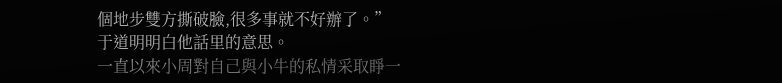個地步雙方撕破臉,很多事就不好辦了。”
于道明明白他話里的意思。
一直以來小周對自己與小牛的私情采取睜一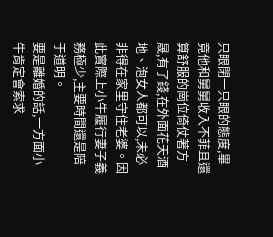只眼閉一只眼的態度,畢竟他和舅舅收入不菲且還算舒服的崗位倚仗著方晟,有了錢,在外面花天酒地、泡女人都可以,未必非得在家里守住老婆。因此實際上小牛履行妻子義務極少,主要時間還是陪于道明。
要是離婚的話,一方面小牛肯定會索求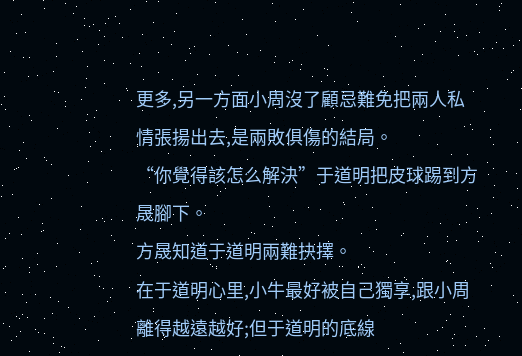更多,另一方面小周沒了顧忌難免把兩人私情張揚出去,是兩敗俱傷的結局。
“你覺得該怎么解決”于道明把皮球踢到方晟腳下。
方晟知道于道明兩難抉擇。
在于道明心里,小牛最好被自己獨享,跟小周離得越遠越好;但于道明的底線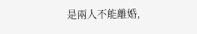是兩人不能離婚,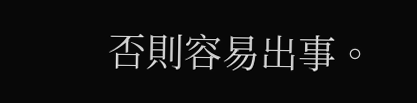否則容易出事。